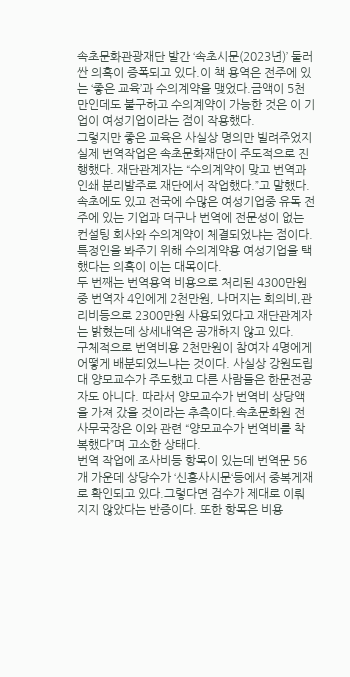속초문화관광재단 발간 ‘속초시문(2023년)’ 둘러싼 의혹이 증폭되고 있다.이 책 용역은 전주에 있는 ‘좋은 교육’과 수의계약을 맺었다.금액이 5천만인데도 불구하고 수의계약이 가능한 것은 이 기업이 여성기업이라는 점이 작용했다.
그렇지만 좋은 교육은 사실상 명의만 빌려주었지 실제 번역작업은 속초문화재단이 주도적으로 진행했다. 재단관계자는 “수의계약이 맞고 번역과 인쇄 분리발주로 재단에서 작업했다.”고 말했다.
속초에도 있고 전국에 수많은 여성기업중 유독 전주에 있는 기업과 더구나 번역에 전문성이 없는 컨설팅 회사와 수의계약이 체결되었냐는 점이다.특정인을 봐주기 위해 수의계약용 여성기업을 택했다는 의혹이 이는 대목이다.
두 번째는 번역용역 비용으로 처리된 4300만원중 번역자 4인에게 2천만원, 나머지는 회의비,관리비등으로 2300만원 사용되었다고 재단관계자는 밝혔는데 상세내역은 공개하지 않고 있다.
구체적으로 번역비용 2천만원이 참여자 4명에게 어떻게 배분되었느냐는 것이다. 사실상 강원도립대 양모교수가 주도했고 다른 사람들은 한문전공자도 아니다. 따라서 양모교수가 번역비 상당액을 가져 갔을 것이라는 추측이다.속초문화원 전 사무국장은 이와 관련 “양모교수가 번역비를 착복했다”며 고소한 상태다.
번역 작업에 조사비등 항목이 있는데 번역문 56개 가운데 상당수가 ‘신흥사시문‘등에서 중복게재로 확인되고 있다.그렇다면 검수가 제대로 이뤄지지 않았다는 반증이다. 또한 항목은 비용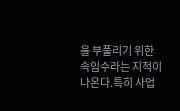을 부풀리기 위한 속임수라는 지적이 나온다.특히 사업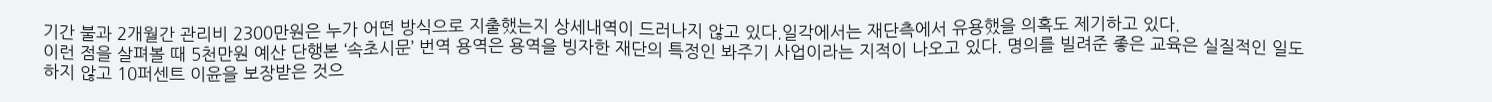기간 불과 2개월간 관리비 2300만원은 누가 어떤 방식으로 지출했는지 상세내역이 드러나지 않고 있다.일각에서는 재단측에서 유용했을 의혹도 제기하고 있다.
이런 점을 살펴볼 때 5천만원 예산 단행본 ‘속초시문’ 번역 용역은 용역을 빙자한 재단의 특정인 봐주기 사업이라는 지적이 나오고 있다. 명의를 빌려준 좋은 교육은 실질적인 일도 하지 않고 10퍼센트 이윤을 보장받은 것으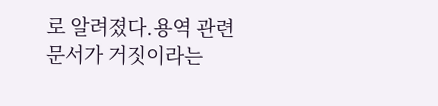로 알려졌다.용역 관련 문서가 거짓이라는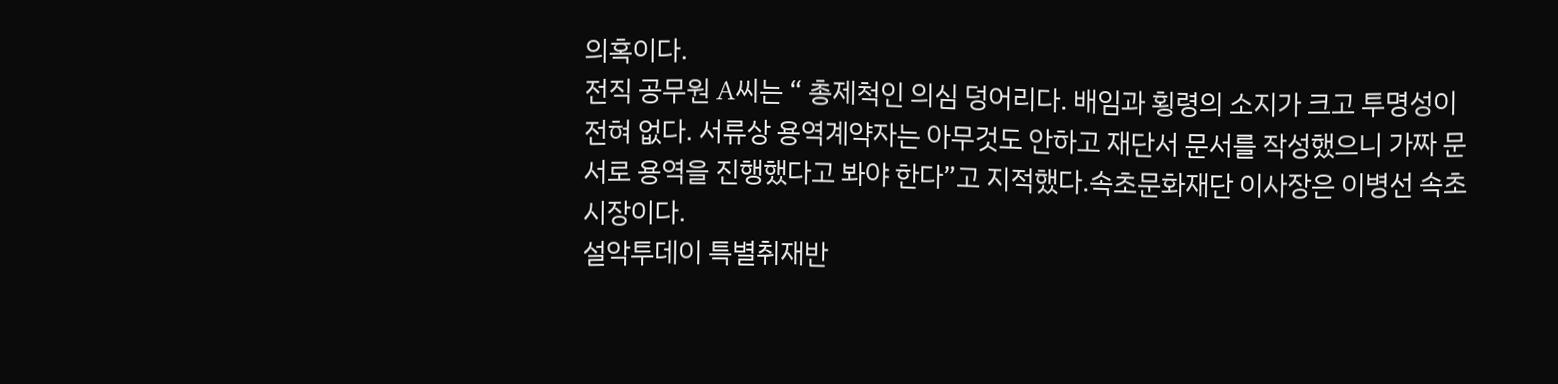의혹이다.
전직 공무원 A씨는 “ 총제척인 의심 덩어리다. 배임과 횡령의 소지가 크고 투명성이 전혀 없다. 서류상 용역계약자는 아무것도 안하고 재단서 문서를 작성했으니 가짜 문서로 용역을 진행했다고 봐야 한다”고 지적했다.속초문화재단 이사장은 이병선 속초시장이다.
설악투데이 특별취재반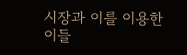시장과 이를 이용한 이들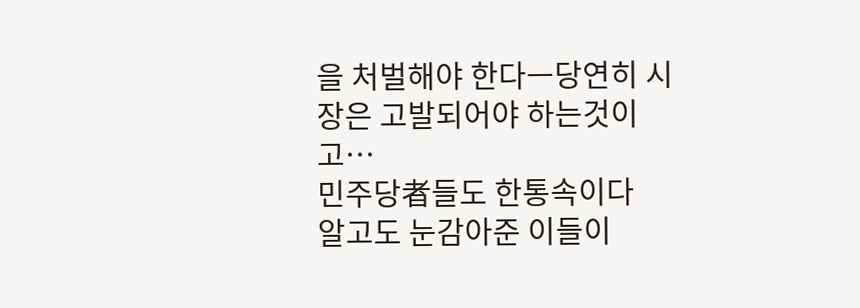을 처벌해야 한다ㅡ당연히 시장은 고발되어야 하는것이고…
민주당者들도 한통속이다
알고도 눈감아준 이들이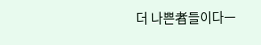더 나쁜者들이다ㅡ